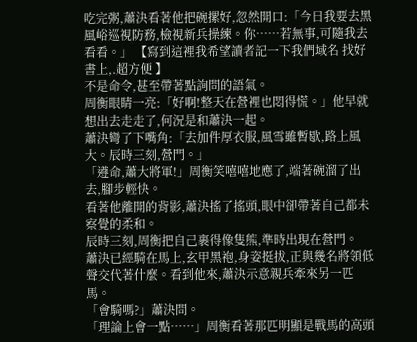吃完粥,蕭決看著他把碗摞好,忽然開口:「今日我要去黑風峪巡視防務,檢視新兵操練。你……若無事,可隨我去看看。」 【寫到這裡我希望讀者記一下我們域名 找好書上,.超方便 】
不是命令,甚至帶著點詢問的語氣。
周衡眼睛一亮:「好啊!整天在營裡也悶得慌。」他早就想出去走走了,何況是和蕭決一起。
蕭決彎了下嘴角:「去加件厚衣服,風雪雖暫歇,路上風大。辰時三刻,營門。」
「遵命,蕭大將軍!」周衡笑嘻嘻地應了,端著碗溜了出去,腳步輕快。
看著他離開的背影,蕭決搖了搖頭,眼中卻帶著自己都未察覺的柔和。
辰時三刻,周衡把自己裹得像隻熊,準時出現在營門。
蕭決已經騎在馬上,玄甲黑袍,身姿挺拔,正與幾名將領低聲交代著什麼。看到他來,蕭決示意親兵牽來另一匹馬。
「會騎嗎?」蕭決問。
「理論上會一點……」周衡看著那匹明顯是戰馬的高頭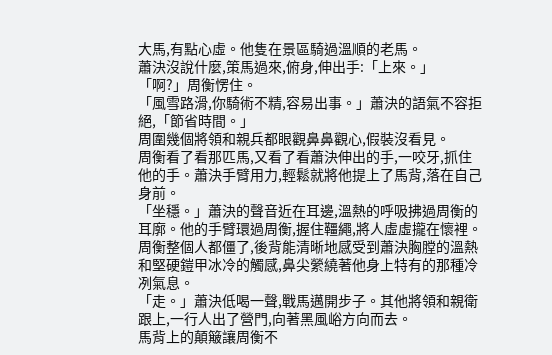大馬,有點心虛。他隻在景區騎過溫順的老馬。
蕭決沒說什麼,策馬過來,俯身,伸出手:「上來。」
「啊?」周衡愣住。
「風雪路滑,你騎術不精,容易出事。」蕭決的語氣不容拒絕,「節省時間。」
周圍幾個將領和親兵都眼觀鼻鼻觀心,假裝沒看見。
周衡看了看那匹馬,又看了看蕭決伸出的手,一咬牙,抓住他的手。蕭決手臂用力,輕鬆就將他提上了馬背,落在自己身前。
「坐穩。」蕭決的聲音近在耳邊,溫熱的呼吸拂過周衡的耳廓。他的手臂環過周衡,握住韁繩,將人虛虛攏在懷裡。
周衡整個人都僵了,後背能清晰地感受到蕭決胸膛的溫熱和堅硬鎧甲冰冷的觸感,鼻尖縈繞著他身上特有的那種冷冽氣息。
「走。」蕭決低喝一聲,戰馬邁開步子。其他將領和親衛跟上,一行人出了營門,向著黑風峪方向而去。
馬背上的顛簸讓周衡不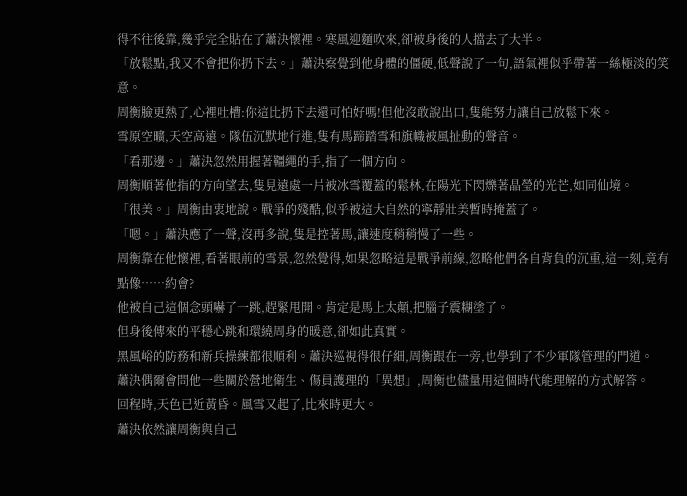得不往後靠,幾乎完全貼在了蕭決懷裡。寒風迎麵吹來,卻被身後的人擋去了大半。
「放鬆點,我又不會把你扔下去。」蕭決察覺到他身體的僵硬,低聲說了一句,語氣裡似乎帶著一絲極淡的笑意。
周衡臉更熱了,心裡吐槽:你這比扔下去還可怕好嗎!但他沒敢說出口,隻能努力讓自己放鬆下來。
雪原空曠,天空高遠。隊伍沉默地行進,隻有馬蹄踏雪和旗幟被風扯動的聲音。
「看那邊。」蕭決忽然用握著韁繩的手,指了一個方向。
周衡順著他指的方向望去,隻見遠處一片被冰雪覆蓋的鬆林,在陽光下閃爍著晶瑩的光芒,如同仙境。
「很美。」周衡由衷地說。戰爭的殘酷,似乎被這大自然的寧靜壯美暫時掩蓋了。
「嗯。」蕭決應了一聲,沒再多說,隻是控著馬,讓速度稍稍慢了一些。
周衡靠在他懷裡,看著眼前的雪景,忽然覺得,如果忽略這是戰爭前線,忽略他們各自背負的沉重,這一刻,竟有點像……約會?
他被自己這個念頭嚇了一跳,趕緊甩開。肯定是馬上太顛,把腦子震糊塗了。
但身後傳來的平穩心跳和環繞周身的暖意,卻如此真實。
黑風峪的防務和新兵操練都很順利。蕭決巡視得很仔細,周衡跟在一旁,也學到了不少軍隊管理的門道。
蕭決偶爾會問他一些關於營地衛生、傷員護理的「異想」,周衡也儘量用這個時代能理解的方式解答。
回程時,天色已近黃昏。風雪又起了,比來時更大。
蕭決依然讓周衡與自己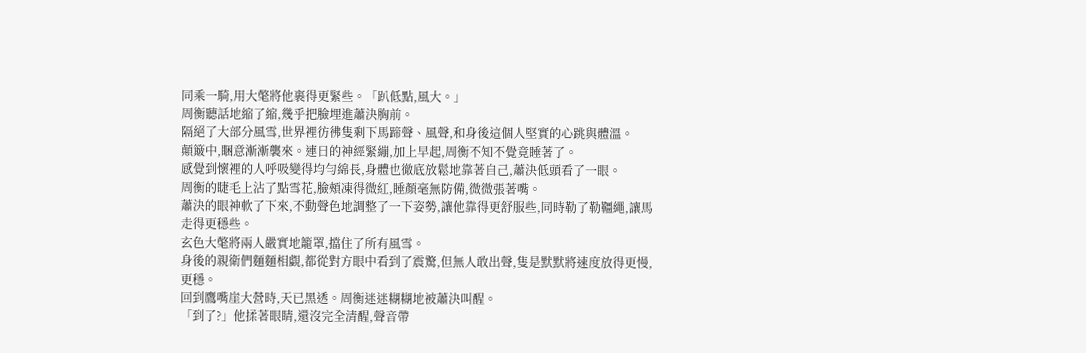同乘一騎,用大氅將他裹得更緊些。「趴低點,風大。」
周衡聽話地縮了縮,幾乎把臉埋進蕭決胸前。
隔絕了大部分風雪,世界裡彷彿隻剩下馬蹄聲、風聲,和身後這個人堅實的心跳與體溫。
顛簸中,睏意漸漸襲來。連日的神經緊繃,加上早起,周衡不知不覺竟睡著了。
感覺到懷裡的人呼吸變得均勻綿長,身體也徹底放鬆地靠著自己,蕭決低頭看了一眼。
周衡的睫毛上沾了點雪花,臉頰凍得微紅,睡顏毫無防備,微微張著嘴。
蕭決的眼神軟了下來,不動聲色地調整了一下姿勢,讓他靠得更舒服些,同時勒了勒韁繩,讓馬走得更穩些。
玄色大氅將兩人嚴實地籠罩,擋住了所有風雪。
身後的親衛們麵麵相覷,都從對方眼中看到了震驚,但無人敢出聲,隻是默默將速度放得更慢,更穩。
回到鷹嘴崖大營時,天已黑透。周衡迷迷糊糊地被蕭決叫醒。
「到了?」他揉著眼睛,還沒完全清醒,聲音帶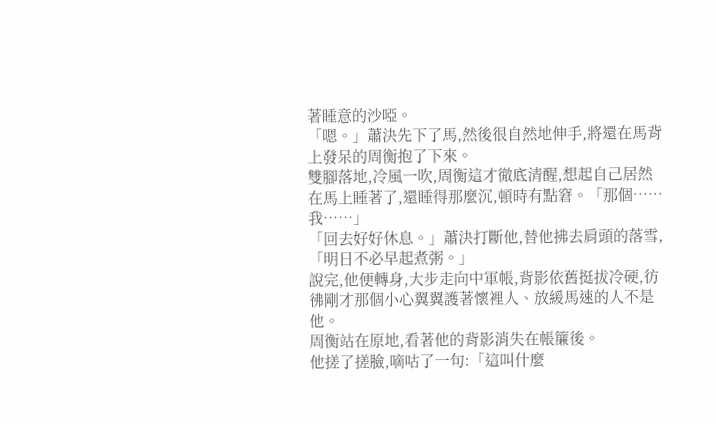著睡意的沙啞。
「嗯。」蕭決先下了馬,然後很自然地伸手,將還在馬背上發呆的周衡抱了下來。
雙腳落地,冷風一吹,周衡這才徹底清醒,想起自己居然在馬上睡著了,還睡得那麼沉,頓時有點窘。「那個……我……」
「回去好好休息。」蕭決打斷他,替他拂去肩頭的落雪,「明日不必早起煮粥。」
說完,他便轉身,大步走向中軍帳,背影依舊挺拔冷硬,彷彿剛才那個小心翼翼護著懷裡人、放緩馬速的人不是他。
周衡站在原地,看著他的背影消失在帳簾後。
他搓了搓臉,嘀咕了一句:「這叫什麼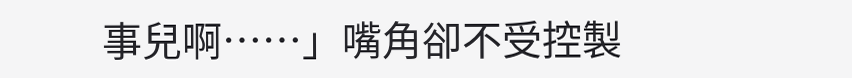事兒啊……」嘴角卻不受控製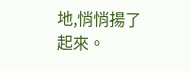地,悄悄揚了起來。